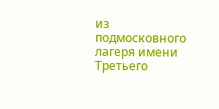из подмосковного лагеря имени Третьего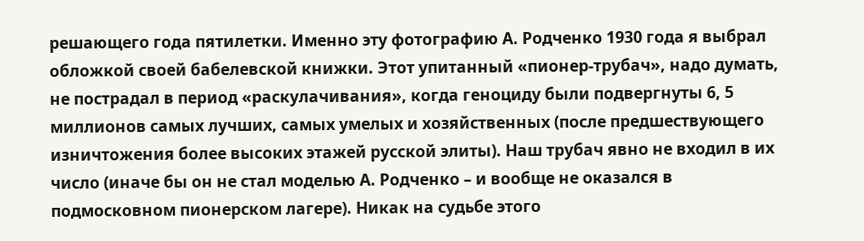решающего года пятилетки. Именно эту фотографию А. Родченко 1930 года я выбрал обложкой своей бабелевской книжки. Этот упитанный «пионер-трубач», надо думать, не пострадал в период «раскулачивания», когда геноциду были подвергнуты 6, 5 миллионов самых лучших, самых умелых и хозяйственных (после предшествующего изничтожения более высоких этажей русской элиты). Наш трубач явно не входил в их число (иначе бы он не стал моделью А. Родченко – и вообще не оказался в подмосковном пионерском лагере). Никак на судьбе этого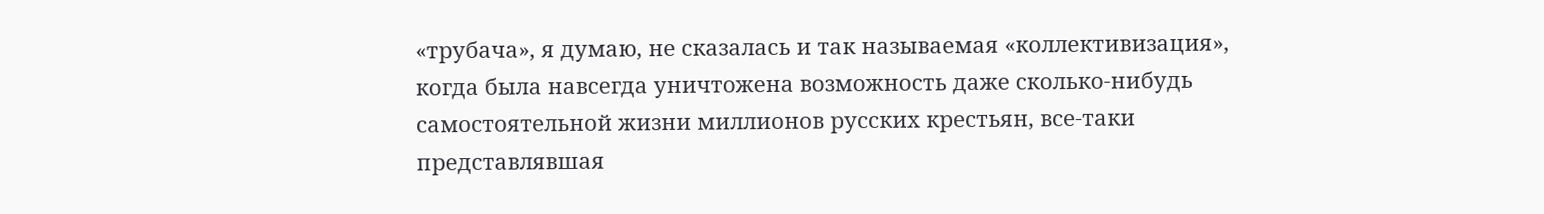«трубача», я думаю, не сказалась и так называемая «коллективизация», когда была навсегда уничтожена возможность даже сколько-нибудь самостоятельной жизни миллионов русских крестьян, все-таки представлявшая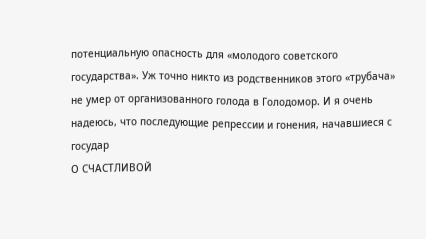потенциальную опасность для «молодого советского государства». Уж точно никто из родственников этого «трубача» не умер от организованного голода в Голодомор. И я очень надеюсь, что последующие репрессии и гонения, начавшиеся с государ
О СЧАСТЛИВОЙ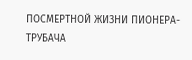ПОСМЕРТНОЙ ЖИЗНИ ПИОНЕРА-ТРУБАЧА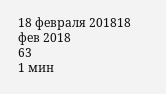18 февраля 201818 фев 2018
63
1 мин